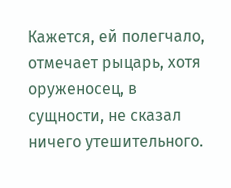Кажется, ей полегчало, отмечает рыцарь, хотя оруженосец, в сущности, не сказал ничего утешительного.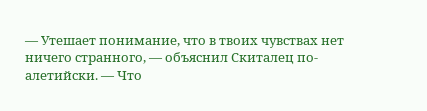— Утешает понимание, что в твоих чувствах нет ничего странного, — объяснил Скиталец по-алетийски. — Что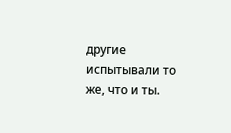другие испытывали то же, что и ты.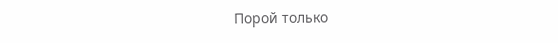Порой только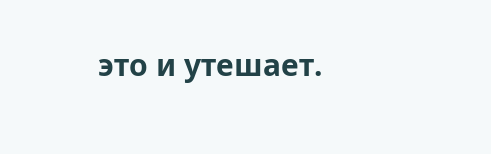это и утешает.